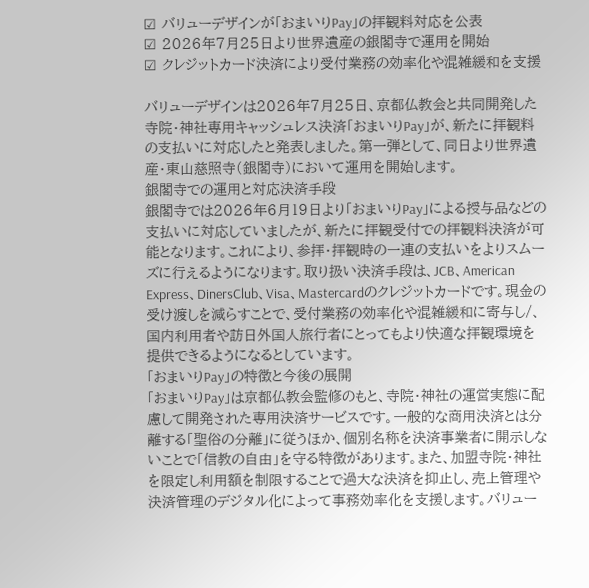☑ バリューデザインが「おまいりPay」の拝観料対応を公表
☑ 2026年7月25日より世界遺産の銀閣寺で運用を開始
☑ クレジットカード決済により受付業務の効率化や混雑緩和を支援

バリューデザインは2026年7月25日、京都仏教会と共同開発した寺院・神社専用キャッシュレス決済「おまいりPay」が、新たに拝観料の支払いに対応したと発表しました。第一弾として、同日より世界遺産・東山慈照寺(銀閣寺)において運用を開始します。
銀閣寺での運用と対応決済手段
銀閣寺では2026年6月19日より「おまいりPay」による授与品などの支払いに対応していましたが、新たに拝観受付での拝観料決済が可能となります。これにより、参拝・拝観時の一連の支払いをよりスムーズに行えるようになります。取り扱い決済手段は、JCB、American Express、DinersClub、Visa、Mastercardのクレジットカードです。現金の受け渡しを減らすことで、受付業務の効率化や混雑緩和に寄与し/、国内利用者や訪日外国人旅行者にとってもより快適な拝観環境を提供できるようになるとしています。
「おまいりPay」の特徴と今後の展開
「おまいりPay」は京都仏教会監修のもと、寺院・神社の運営実態に配慮して開発された専用決済サービスです。一般的な商用決済とは分離する「聖俗の分離」に従うほか、個別名称を決済事業者に開示しないことで「信教の自由」を守る特徴があります。また、加盟寺院・神社を限定し利用額を制限することで過大な決済を抑止し、売上管理や決済管理のデジタル化によって事務効率化を支援します。バリュー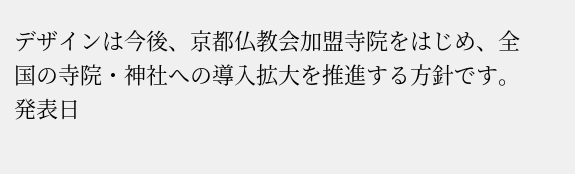デザインは今後、京都仏教会加盟寺院をはじめ、全国の寺院・神社への導入拡大を推進する方針です。
発表日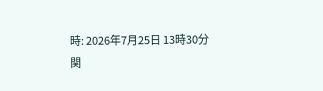時: 2026年7月25日 13時30分
関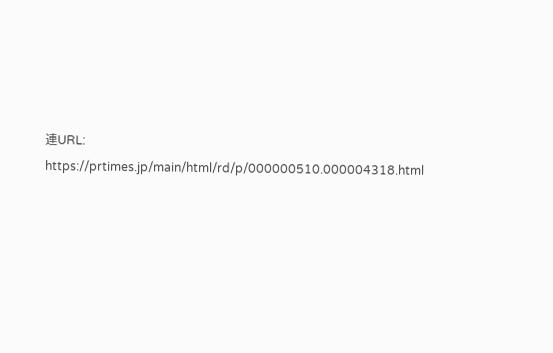連URL: https://prtimes.jp/main/html/rd/p/000000510.000004318.html